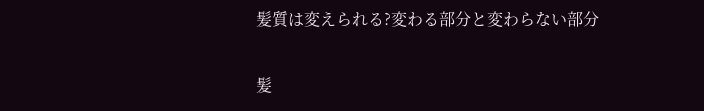髪質は変えられる?変わる部分と変わらない部分

髪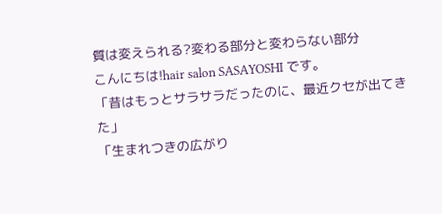質は変えられる?変わる部分と変わらない部分
こんにちは!hair salon SASAYOSHI です。
「昔はもっとサラサラだったのに、最近クセが出てきた」
「生まれつきの広がり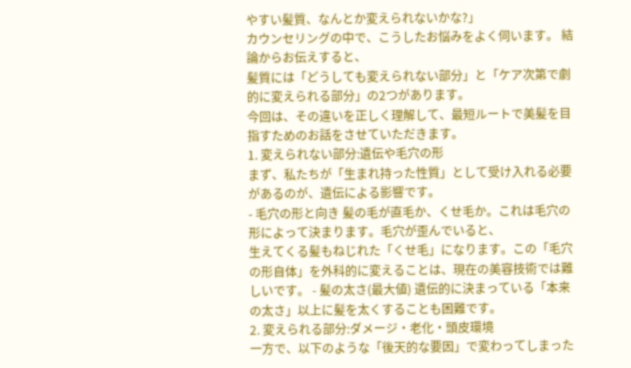やすい髪質、なんとか変えられないかな?」
カウンセリングの中で、こうしたお悩みをよく伺います。 結論からお伝えすると、
髪質には「どうしても変えられない部分」と「ケア次第で劇的に変えられる部分」の2つがあります。
今回は、その違いを正しく理解して、最短ルートで美髪を目指すためのお話をさせていただきます。
1. 変えられない部分:遺伝や毛穴の形
まず、私たちが「生まれ持った性質」として受け入れる必要があるのが、遺伝による影響です。
- 毛穴の形と向き 髪の毛が直毛か、くせ毛か。これは毛穴の形によって決まります。毛穴が歪んでいると、
生えてくる髪もねじれた「くせ毛」になります。この「毛穴の形自体」を外科的に変えることは、現在の美容技術では難しいです。 - 髪の太さ(最大値) 遺伝的に決まっている「本来の太さ」以上に髪を太くすることも困難です。
2. 変えられる部分:ダメージ・老化・頭皮環境
一方で、以下のような「後天的な要因」で変わってしまった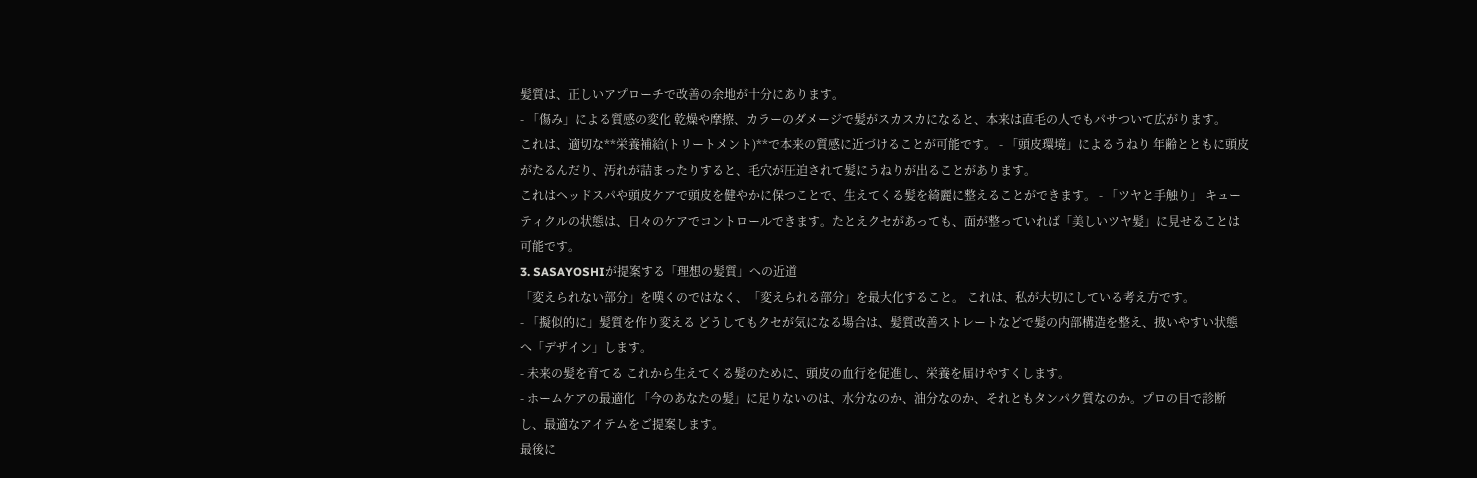髪質は、正しいアプローチで改善の余地が十分にあります。
- 「傷み」による質感の変化 乾燥や摩擦、カラーのダメージで髪がスカスカになると、本来は直毛の人でもパサついて広がります。
これは、適切な**栄養補給(トリートメント)**で本来の質感に近づけることが可能です。 - 「頭皮環境」によるうねり 年齢とともに頭皮がたるんだり、汚れが詰まったりすると、毛穴が圧迫されて髪にうねりが出ることがあります。
これはヘッドスパや頭皮ケアで頭皮を健やかに保つことで、生えてくる髪を綺麗に整えることができます。 - 「ツヤと手触り」 キューティクルの状態は、日々のケアでコントロールできます。たとえクセがあっても、面が整っていれば「美しいツヤ髪」に見せることは可能です。
3. SASAYOSHIが提案する「理想の髪質」への近道
「変えられない部分」を嘆くのではなく、「変えられる部分」を最大化すること。 これは、私が大切にしている考え方です。
- 「擬似的に」髪質を作り変える どうしてもクセが気になる場合は、髪質改善ストレートなどで髪の内部構造を整え、扱いやすい状態へ「デザイン」します。
- 未来の髪を育てる これから生えてくる髪のために、頭皮の血行を促進し、栄養を届けやすくします。
- ホームケアの最適化 「今のあなたの髪」に足りないのは、水分なのか、油分なのか、それともタンパク質なのか。プロの目で診断し、最適なアイテムをご提案します。
最後に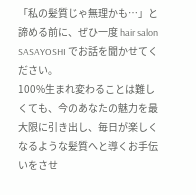「私の髪質じゃ無理かも…」と諦める前に、ぜひ一度 hair salon SASAYOSHI でお話を聞かせてください。
100%生まれ変わることは難しくても、今のあなたの魅力を最大限に引き出し、毎日が楽しくなるような髪質へと導くお手伝いをさせ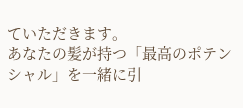ていただきます。
あなたの髪が持つ「最高のポテンシャル」を一緒に引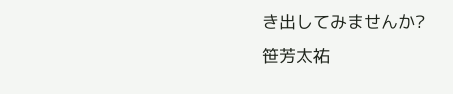き出してみませんか?
笹芳太祐